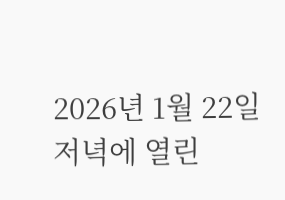2026년 1월 22일 저녁에 열린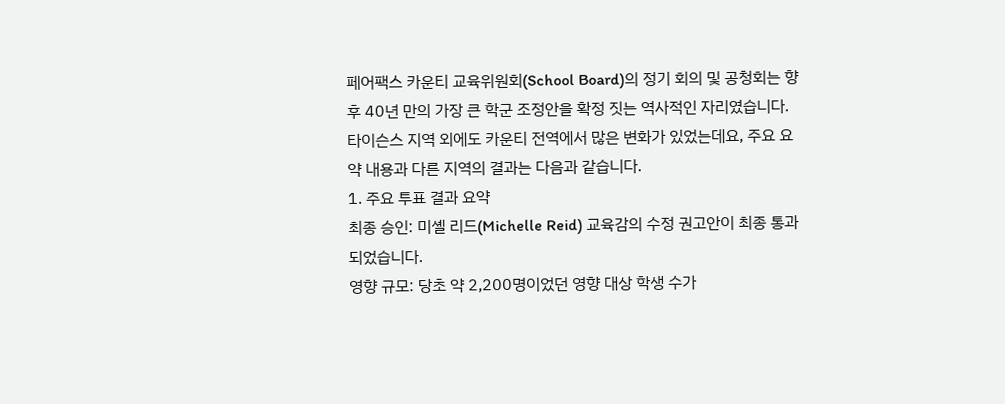페어팩스 카운티 교육위원회(School Board)의 정기 회의 및 공청회는 향후 40년 만의 가장 큰 학군 조정안을 확정 짓는 역사적인 자리였습니다.
타이슨스 지역 외에도 카운티 전역에서 많은 변화가 있었는데요, 주요 요약 내용과 다른 지역의 결과는 다음과 같습니다.
1. 주요 투표 결과 요약
최종 승인: 미셸 리드(Michelle Reid) 교육감의 수정 권고안이 최종 통과되었습니다.
영향 규모: 당초 약 2,200명이었던 영향 대상 학생 수가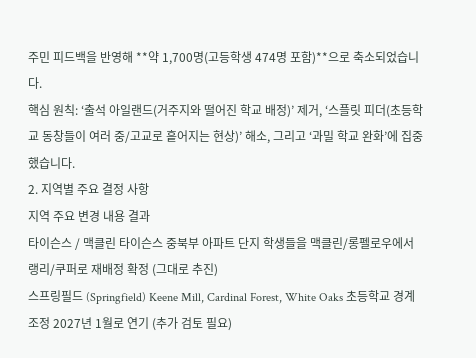주민 피드백을 반영해 **약 1,700명(고등학생 474명 포함)**으로 축소되었습니다.
핵심 원칙: ‘출석 아일랜드(거주지와 떨어진 학교 배정)’ 제거, ‘스플릿 피더(초등학교 동창들이 여러 중/고교로 흩어지는 현상)’ 해소, 그리고 ‘과밀 학교 완화’에 집중했습니다.
2. 지역별 주요 결정 사항
지역 주요 변경 내용 결과
타이슨스 / 맥클린 타이슨스 중북부 아파트 단지 학생들을 맥클린/롱펠로우에서 랭리/쿠퍼로 재배정 확정 (그대로 추진)
스프링필드 (Springfield) Keene Mill, Cardinal Forest, White Oaks 초등학교 경계 조정 2027년 1월로 연기 (추가 검토 필요)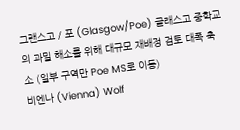그랜스고 / 포 (Glasgow/Poe) 글래스고 중학교의 과밀 해소를 위해 대규모 재배정 검토 대폭 축소 (일부 구역만 Poe MS로 이동)
비엔나 (Vienna) Wolf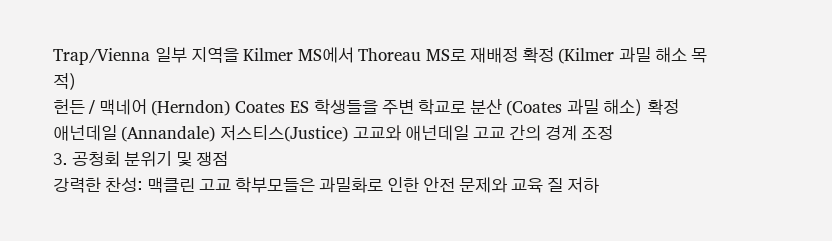Trap/Vienna 일부 지역을 Kilmer MS에서 Thoreau MS로 재배정 확정 (Kilmer 과밀 해소 목적)
헌든 / 맥네어 (Herndon) Coates ES 학생들을 주변 학교로 분산 (Coates 과밀 해소) 확정
애넌데일 (Annandale) 저스티스(Justice) 고교와 애넌데일 고교 간의 경계 조정
3. 공청회 분위기 및 쟁점
강력한 찬성: 맥클린 고교 학부모들은 과밀화로 인한 안전 문제와 교육 질 저하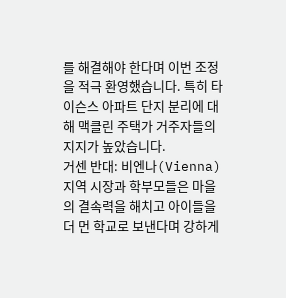를 해결해야 한다며 이번 조정을 적극 환영했습니다. 특히 타이슨스 아파트 단지 분리에 대해 맥클린 주택가 거주자들의 지지가 높았습니다.
거센 반대: 비엔나(Vienna) 지역 시장과 학부모들은 마을의 결속력을 해치고 아이들을 더 먼 학교로 보낸다며 강하게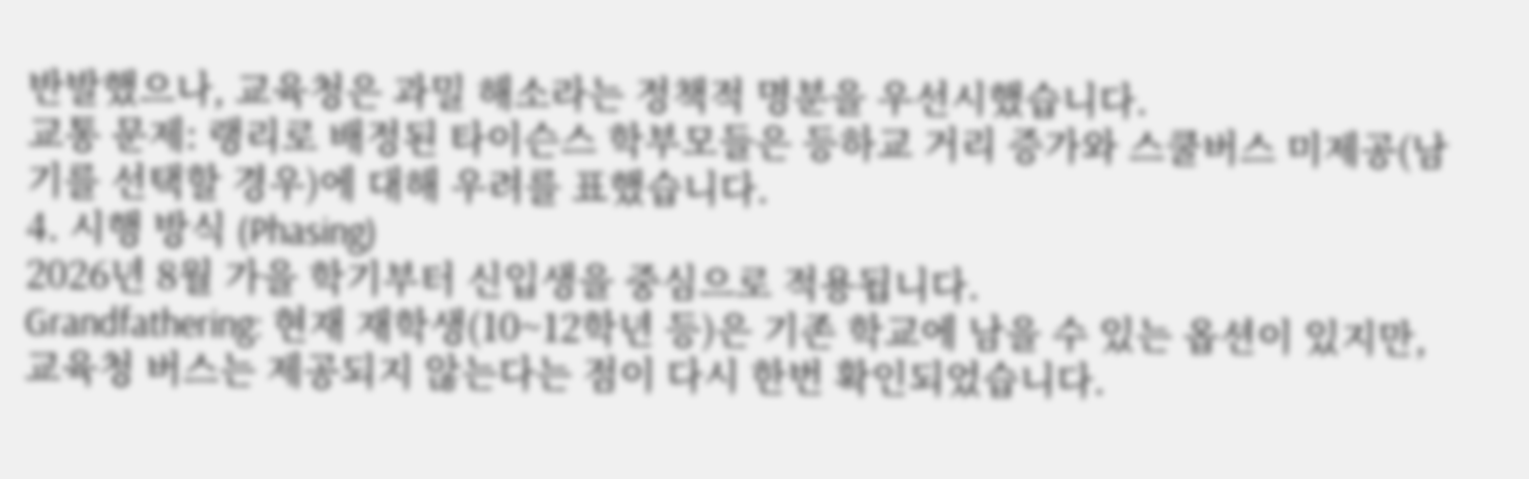반발했으나, 교육청은 과밀 해소라는 정책적 명분을 우선시했습니다.
교통 문제: 랭리로 배정된 타이슨스 학부모들은 등하교 거리 증가와 스쿨버스 미제공(남기를 선택할 경우)에 대해 우려를 표했습니다.
4. 시행 방식 (Phasing)
2026년 8월 가을 학기부터 신입생을 중심으로 적용됩니다.
Grandfathering: 현재 재학생(10~12학년 등)은 기존 학교에 남을 수 있는 옵션이 있지만, 교육청 버스는 제공되지 않는다는 점이 다시 한번 확인되었습니다.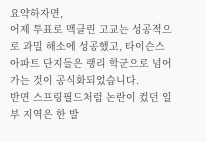요약하자면,
어제 투표로 맥클린 고교는 성공적으로 과밀 해소에 성공했고, 타이슨스 아파트 단지들은 랭리 학군으로 넘어가는 것이 공식화되었습니다.
반면 스프링필드처럼 논란이 컸던 일부 지역은 한 발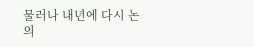물러나 내년에 다시 논의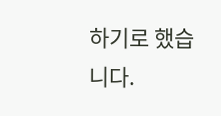하기로 했습니다.